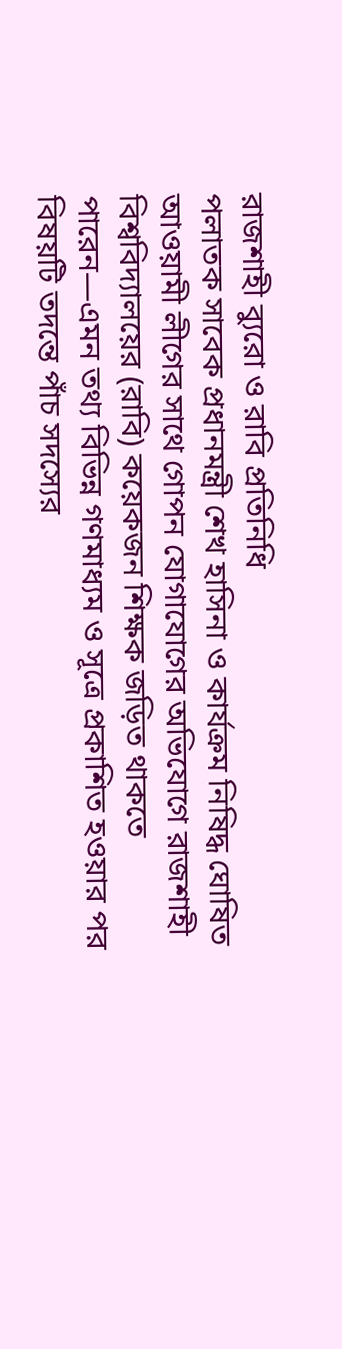রাজশাহী ব্যুরো ও রাবি প্রতিনিধি
পলাতক সাবেক প্রধানমন্ত্রী শেখ হাসিনা ও কার্যক্রম নিষিদ্ধ ঘোষিত আওয়ামী লীগের সাথে গোপন যোগাযোগের অভিযোগে রাজশাহী বিশ্ববিদ্যালয়ের (রাবি) কয়েকজন শিক্ষক জড়িত থাকতে পারেন—এমন তথ্য বিভিন্ন গণমাধ্যম ও সূত্রে প্রকাশিত হওয়ার পর বিষয়টি তদন্তে পাঁচ সদস্যের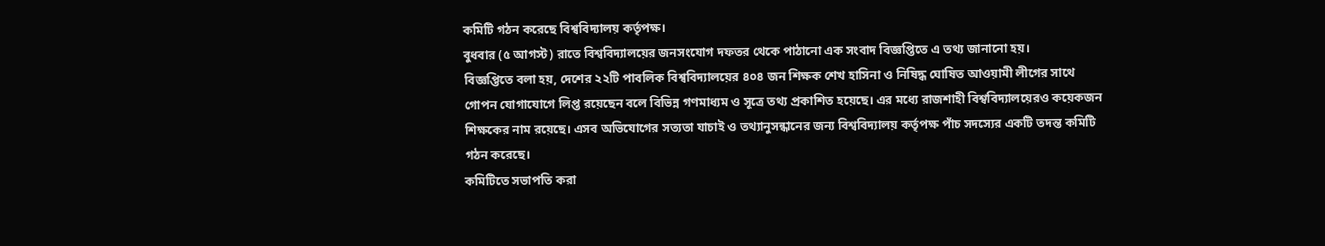কমিটি গঠন করেছে বিশ্ববিদ্যালয় কর্তৃপক্ষ।
বুধবার (৫ আগস্ট) রাতে বিশ্ববিদ্যালয়ের জনসংযোগ দফতর থেকে পাঠানো এক সংবাদ বিজ্ঞপ্তিতে এ তথ্য জানানো হয়।
বিজ্ঞপ্তিতে বলা হয়, দেশের ২২টি পাবলিক বিশ্ববিদ্যালয়ের ৪০৪ জন শিক্ষক শেখ হাসিনা ও নিষিদ্ধ ঘোষিত আওয়ামী লীগের সাথে গোপন যোগাযোগে লিপ্ত রয়েছেন বলে বিভিন্ন গণমাধ্যম ও সূত্রে তথ্য প্রকাশিত হয়েছে। এর মধ্যে রাজশাহী বিশ্ববিদ্যালয়েরও কয়েকজন শিক্ষকের নাম রয়েছে। এসব অভিযোগের সত্যতা যাচাই ও তথ্যানুসন্ধানের জন্য বিশ্ববিদ্যালয় কর্তৃপক্ষ পাঁচ সদস্যের একটি তদন্ত কমিটি গঠন করেছে।
কমিটিতে সভাপতি করা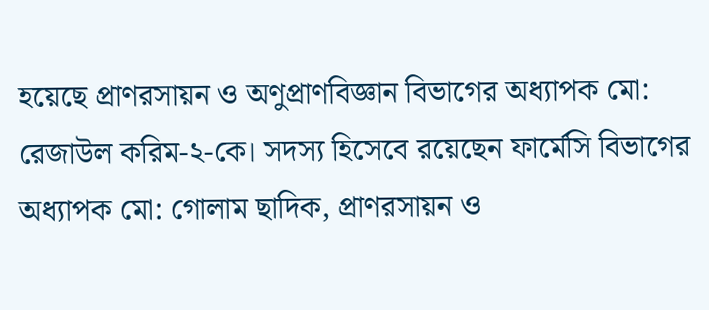হয়েছে প্রাণরসায়ন ও অণুপ্রাণবিজ্ঞান বিভাগের অধ্যাপক মো: রেজাউল করিম-২-কে। সদস্য হিসেবে রয়েছেন ফার্মেসি বিভাগের অধ্যাপক মো: গোলাম ছাদিক, প্রাণরসায়ন ও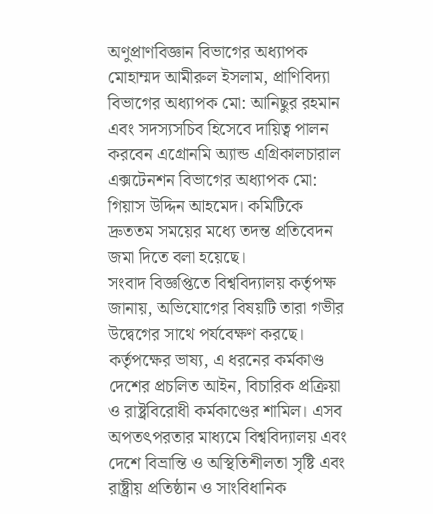অণুপ্রাণবিজ্ঞান বিভাগের অধ্যাপক মোহাম্মদ আমীরুল ইসলাম, প্রাণিবিদ্যা বিভাগের অধ্যাপক মো: আনিছুর রহমান এবং সদস্যসচিব হিসেবে দায়িত্ব পালন করবেন এগ্রোনমি অ্যান্ড এগ্রিকালচারাল এক্সটেনশন বিভাগের অধ্যাপক মো: গিয়াস উদ্দিন আহমেদ। কমিটিকে দ্রুততম সময়ের মধ্যে তদন্ত প্রতিবেদন জমা দিতে বলা হয়েছে।
সংবাদ বিজ্ঞপ্তিতে বিশ্ববিদ্যালয় কর্তৃপক্ষ জানায়, অভিযোগের বিষয়টি তারা গভীর উদ্বেগের সাথে পর্যবেক্ষণ করছে। কর্তৃপক্ষের ভাষ্য, এ ধরনের কর্মকাণ্ড দেশের প্রচলিত আইন, বিচারিক প্রক্রিয়া ও রাষ্ট্রবিরোধী কর্মকাণ্ডের শামিল। এসব অপতৎপরতার মাধ্যমে বিশ্ববিদ্যালয় এবং দেশে বিভ্রান্তি ও অস্থিতিশীলতা সৃষ্টি এবং রাষ্ট্রীয় প্রতিষ্ঠান ও সাংবিধানিক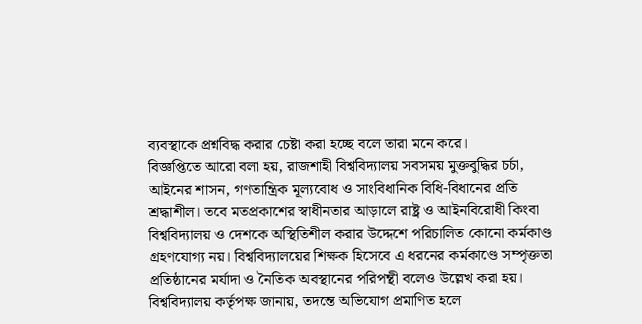ব্যবস্থাকে প্রশ্নবিদ্ধ করার চেষ্টা করা হচ্ছে বলে তারা মনে করে।
বিজ্ঞপ্তিতে আরো বলা হয়, রাজশাহী বিশ্ববিদ্যালয় সবসময় মুক্তবুদ্ধির চর্চা, আইনের শাসন, গণতান্ত্রিক মূল্যবোধ ও সাংবিধানিক বিধি-বিধানের প্রতি শ্রদ্ধাশীল। তবে মতপ্রকাশের স্বাধীনতার আড়ালে রাষ্ট্র ও আইনবিরোধী কিংবা বিশ্ববিদ্যালয় ও দেশকে অস্থিতিশীল করার উদ্দেশে পরিচালিত কোনো কর্মকাণ্ড গ্রহণযোগ্য নয়। বিশ্ববিদ্যালয়ের শিক্ষক হিসেবে এ ধরনের কর্মকাণ্ডে সম্পৃক্ততা প্রতিষ্ঠানের মর্যাদা ও নৈতিক অবস্থানের পরিপন্থী বলেও উল্লেখ করা হয়।
বিশ্ববিদ্যালয় কর্তৃপক্ষ জানায়, তদন্তে অভিযোগ প্রমাণিত হলে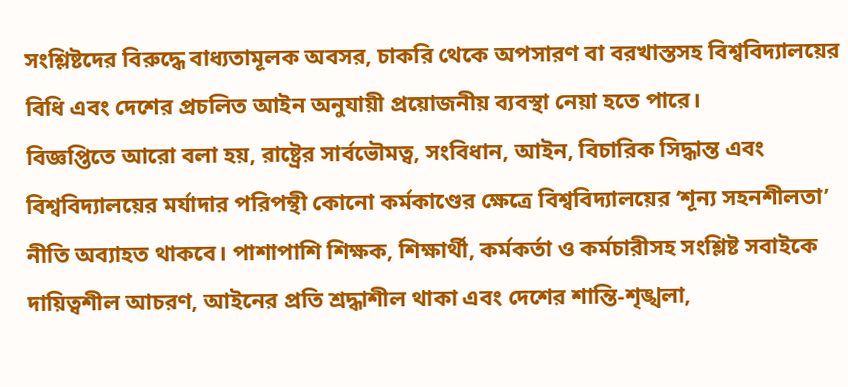সংশ্লিষ্টদের বিরুদ্ধে বাধ্যতামূলক অবসর, চাকরি থেকে অপসারণ বা বরখাস্তসহ বিশ্ববিদ্যালয়ের বিধি এবং দেশের প্রচলিত আইন অনুযায়ী প্রয়োজনীয় ব্যবস্থা নেয়া হতে পারে।
বিজ্ঞপ্তিতে আরো বলা হয়, রাষ্ট্রের সার্বভৌমত্ব, সংবিধান, আইন, বিচারিক সিদ্ধান্ত এবং বিশ্ববিদ্যালয়ের মর্যাদার পরিপন্থী কোনো কর্মকাণ্ডের ক্ষেত্রে বিশ্ববিদ্যালয়ের ‘শূন্য সহনশীলতা’ নীতি অব্যাহত থাকবে। পাশাপাশি শিক্ষক, শিক্ষার্থী, কর্মকর্তা ও কর্মচারীসহ সংশ্লিষ্ট সবাইকে দায়িত্বশীল আচরণ, আইনের প্রতি শ্রদ্ধাশীল থাকা এবং দেশের শান্তি-শৃঙ্খলা,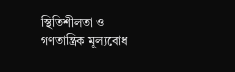স্থিতিশীলতা ও গণতান্ত্রিক মূল্যবোধ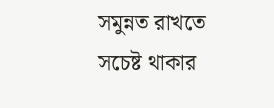সমুন্নত রাখতে সচেষ্ট থাকার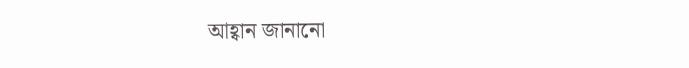আহ্বান জানানো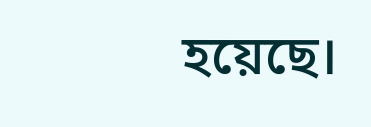হয়েছে।